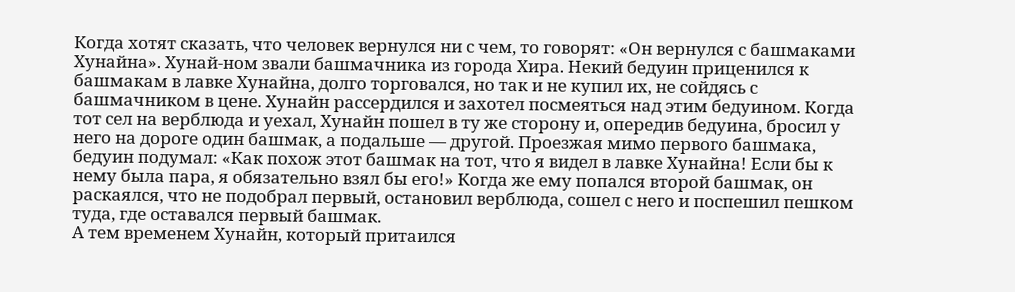Когда хотят сказать, что человек вернулся ни с чем, то говорят: «Он вернулся с башмаками Хунайна». Хунай-ном звали башмачника из города Хира. Некий бедуин приценился к башмакам в лавке Хунайна, долго торговался, но так и не купил их, не сойдясь с башмачником в цене. Хунайн рассердился и захотел посмеяться над этим бедуином. Когда тот сел на верблюда и уехал, Хунайн пошел в ту же сторону и, опередив бедуина, бросил у него на дороге один башмак, а подальше — другой. Проезжая мимо первого башмака, бедуин подумал: «Как похож этот башмак на тот, что я видел в лавке Хунайна! Если бы к нему была пара, я обязательно взял бы его!» Когда же ему попался второй башмак, он раскаялся, что не подобрал первый, остановил верблюда, сошел с него и поспешил пешком туда, где оставался первый башмак.
А тем временем Хунайн, который притаился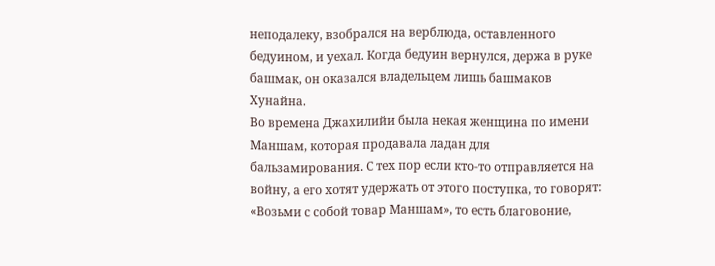неподалеку, взобрался на верблюда, оставленного бедуином, и уехал. Когда бедуин вернулся, держа в руке башмак, он оказался владельцем лишь башмаков Хунайна.
Во времена Джахилийи была некая женщина по имени Маншам, которая продавала ладан для бальзамирования. С тех пор если кто-то отправляется на войну, а его хотят удержать от этого поступка, то говорят: «Возьми с собой товар Маншам», то есть благовоние,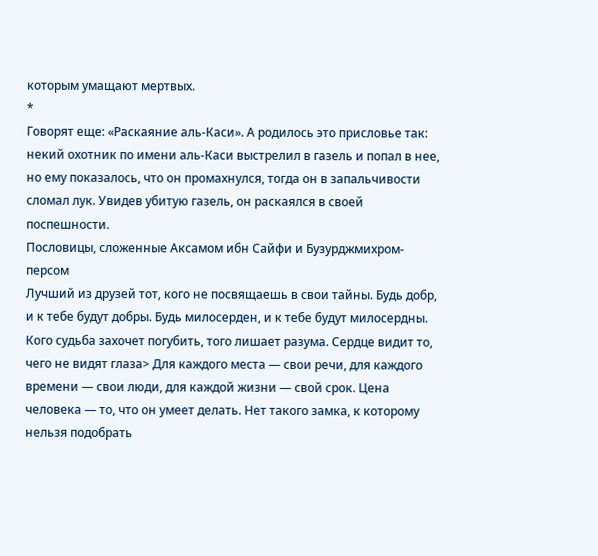которым умащают мертвых.
*
Говорят еще: «Раскаяние аль-Каси». А родилось это присловье так: некий охотник по имени аль-Каси выстрелил в газель и попал в нее, но ему показалось, что он промахнулся, тогда он в запальчивости сломал лук. Увидев убитую газель, он раскаялся в своей поспешности.
Пословицы, сложенные Аксамом ибн Сайфи и Бузурджмихром-персом
Лучший из друзей тот, кого не посвящаешь в свои тайны. Будь добр, и к тебе будут добры. Будь милосерден, и к тебе будут милосердны. Кого судьба захочет погубить, того лишает разума. Сердце видит то, чего не видят глаза> Для каждого места — свои речи, для каждого времени — свои люди, для каждой жизни — свой срок. Цена человека — то, что он умеет делать. Нет такого замка, к которому нельзя подобрать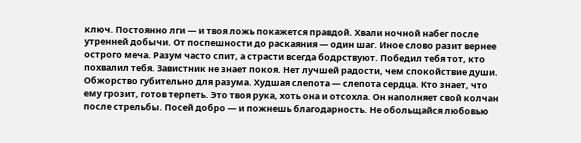ключ. Постоянно лги — и твоя ложь покажется правдой. Хвали ночной набег после утренней добычи. От поспешности до раскаяния — один шаг. Иное слово разит вернее острого меча. Разум часто спит, а страсти всегда бодрствуют. Победил тебя тот, кто похвалил тебя. Завистник не знает покоя. Нет лучшей радости, чем спокойствие души. Обжорство губительно для разума. Худшая слепота — слепота сердца. Кто знает, что ему грозит, готов терпеть. Это твоя рука, хоть она и отсохла. Он наполняет свой колчан после стрельбы. Посей добро — и пожнешь благодарность. Не обольщайся любовью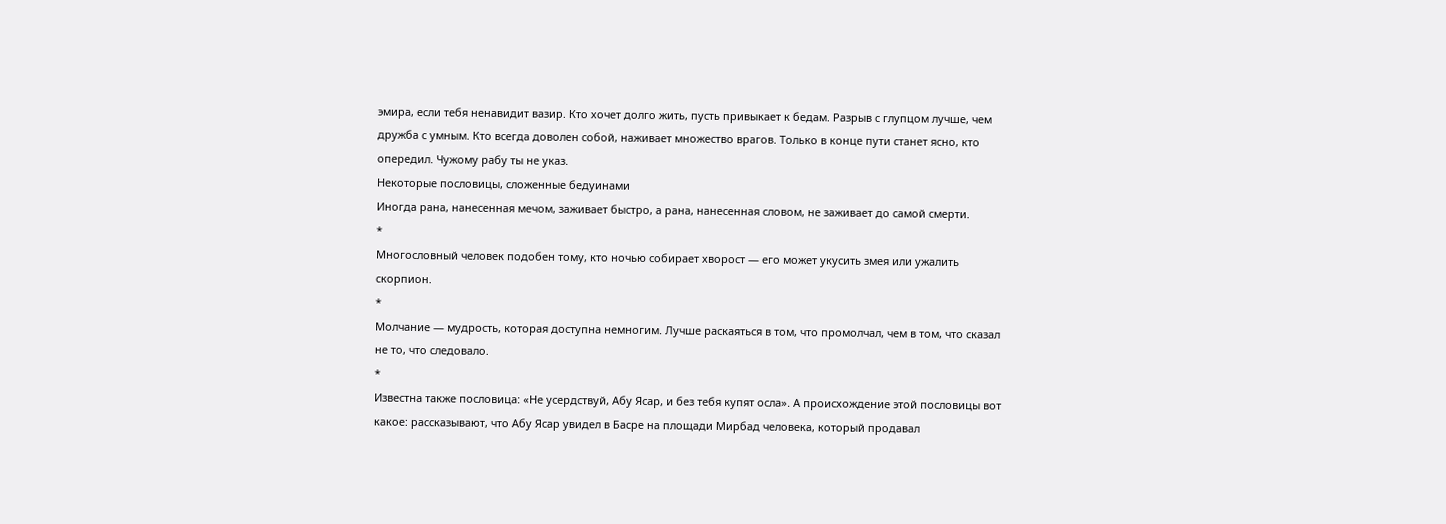эмира, если тебя ненавидит вазир. Кто хочет долго жить, пусть привыкает к бедам. Разрыв с глупцом лучше, чем дружба с умным. Кто всегда доволен собой, наживает множество врагов. Только в конце пути станет ясно, кто опередил. Чужому рабу ты не указ.
Некоторые пословицы, сложенные бедуинами
Иногда рана, нанесенная мечом, заживает быстро, а рана, нанесенная словом, не заживает до самой смерти.
*
Многословный человек подобен тому, кто ночью собирает хворост — его может укусить змея или ужалить скорпион.
*
Молчание — мудрость, которая доступна немногим. Лучше раскаяться в том, что промолчал, чем в том, что сказал не то, что следовало.
*
Известна также пословица: «Не усердствуй, Абу Ясар, и без тебя купят осла». А происхождение этой пословицы вот какое: рассказывают, что Абу Ясар увидел в Басре на площади Мирбад человека, который продавал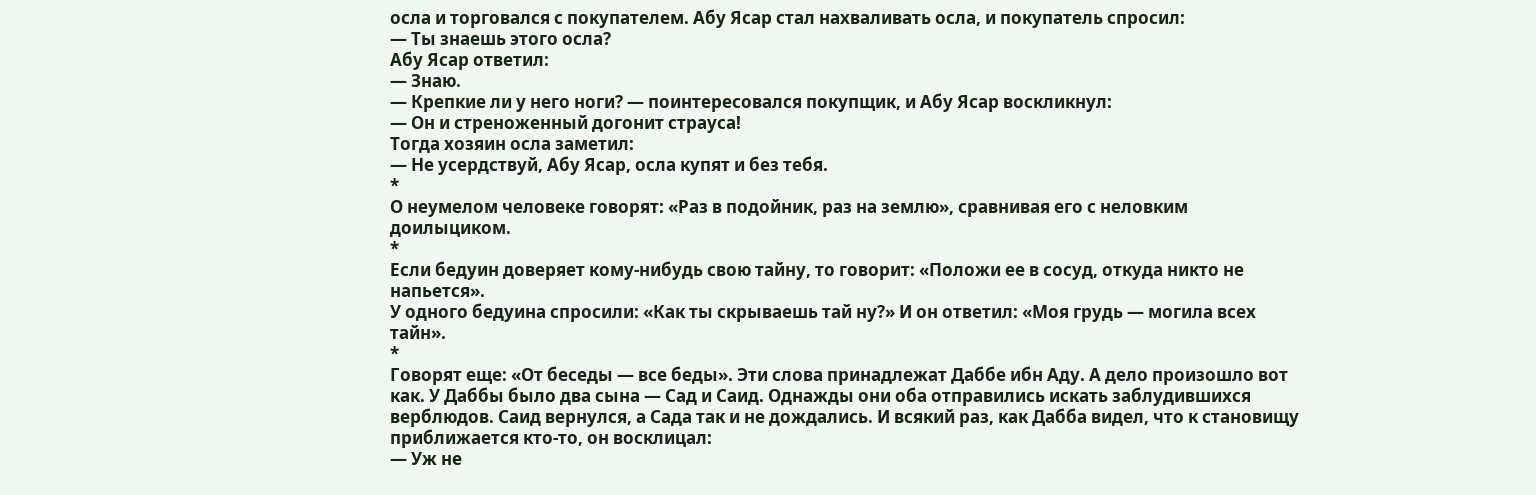осла и торговался с покупателем. Абу Ясар стал нахваливать осла, и покупатель спросил:
— Ты знаешь этого осла?
Абу Ясар ответил:
— Знаю.
— Крепкие ли у него ноги? — поинтересовался покупщик, и Абу Ясар воскликнул:
— Он и стреноженный догонит страуса!
Тогда хозяин осла заметил:
— Не усердствуй, Абу Ясар, осла купят и без тебя.
*
О неумелом человеке говорят: «Раз в подойник, раз на землю», сравнивая его с неловким доилыциком.
*
Если бедуин доверяет кому-нибудь свою тайну, то говорит: «Положи ее в сосуд, откуда никто не напьется».
У одного бедуина спросили: «Как ты скрываешь тай ну?» И он ответил: «Моя грудь — могила всех тайн».
*
Говорят еще: «От беседы — все беды». Эти слова принадлежат Даббе ибн Аду. А дело произошло вот как. У Даббы было два сына — Сад и Саид. Однажды они оба отправились искать заблудившихся верблюдов. Саид вернулся, а Сада так и не дождались. И всякий раз, как Дабба видел, что к становищу приближается кто-то, он восклицал:
— Уж не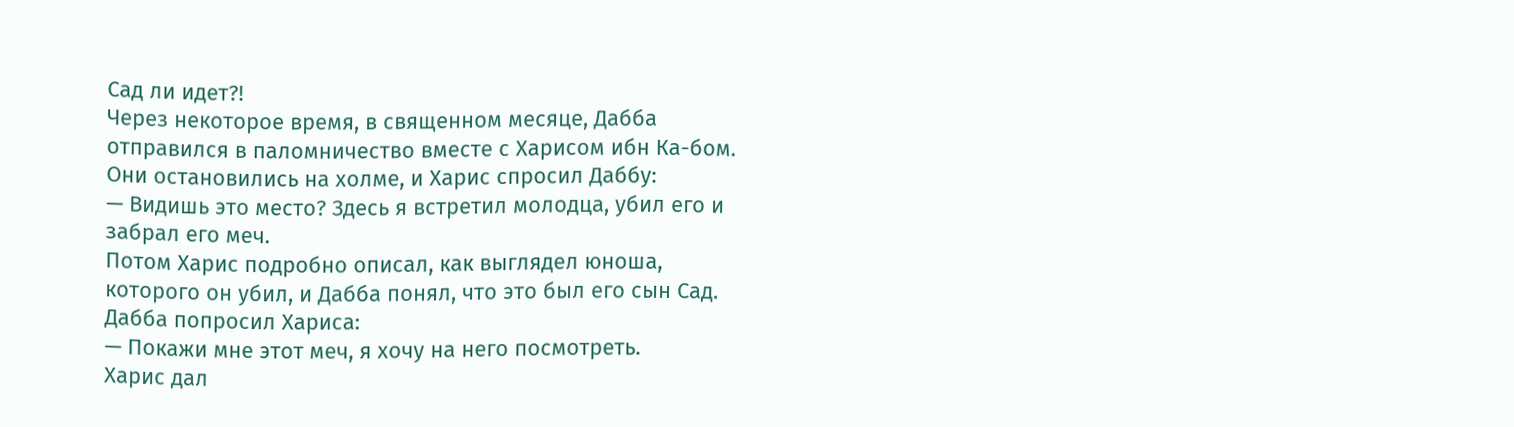Сад ли идет?!
Через некоторое время, в священном месяце, Дабба отправился в паломничество вместе с Харисом ибн Ка-бом. Они остановились на холме, и Харис спросил Даббу:
— Видишь это место? Здесь я встретил молодца, убил его и забрал его меч.
Потом Харис подробно описал, как выглядел юноша, которого он убил, и Дабба понял, что это был его сын Сад. Дабба попросил Хариса:
— Покажи мне этот меч, я хочу на него посмотреть.
Харис дал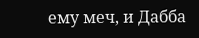ему меч, и Дабба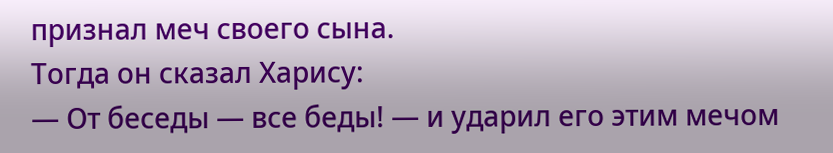признал меч своего сына.
Тогда он сказал Харису:
— От беседы — все беды! — и ударил его этим мечом